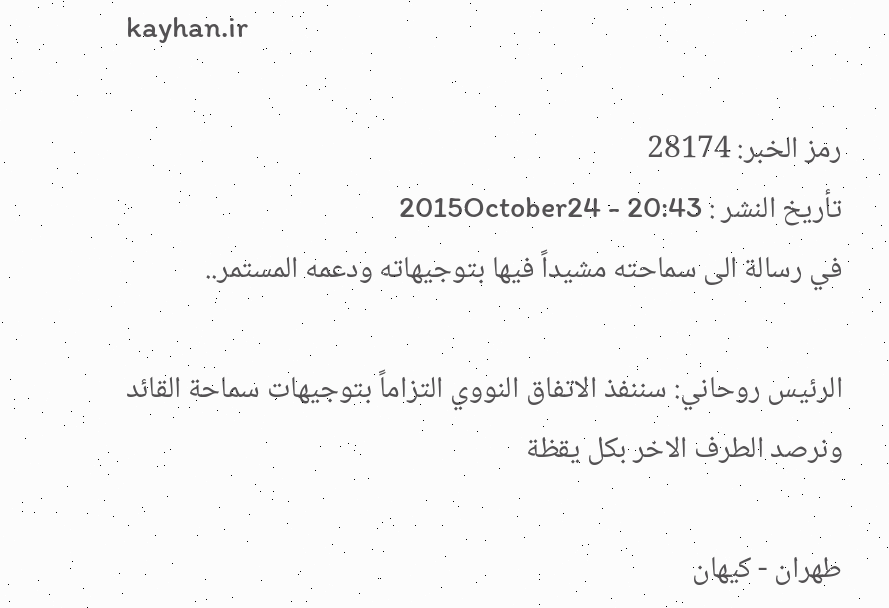kayhan.ir

رمز الخبر: 28174
تأريخ النشر : 2015October24 - 20:43
في رسالة الى سماحته مشيداً فيها بتوجيهاته ودعمه المستمر..

الرئيس روحاني: سننفذ الاتفاق النووي التزاماً بتوجيهات سماحة القائد ونرصد الطرف الاخر بكل يقظة

طهران - كيهان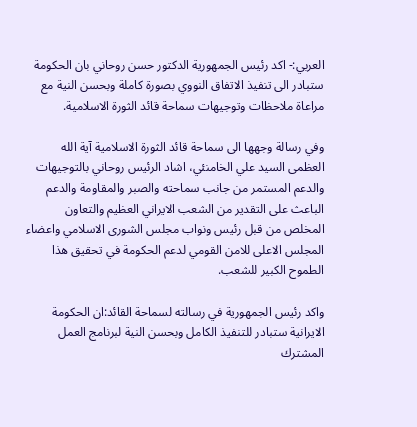العربي:- اكد رئيس الجمهورية الدكتور حسن روحاني بان الحكومة ستبادر الى تنفيذ الاتفاق النووي بصورة كاملة وبحسن النية مع مراعاة ملاحظات وتوجيهات سماحة قائد الثورة الاسلامية.

وفي رسالة وجهها الى سماحة قائد الثورة الاسلامية آية الله العظمى السيد علي الخامنئي، اشاد الرئيس روحاني بالتوجيهات والدعم المستمر من جانب سماحته والصبر والمقاومة والدعم الباعث على التقدير من الشعب الايراني العظيم والتعاون المخلص من قبل رئيس ونواب مجلس الشورى الاسلامي واعضاء المجلس الاعلى للامن القومي لدعم الحكومة في تحقيق هذا الطموح الكبير للشعب.

واكد رئيس الجمهورية في رسالته لسماحة القائد:ان الحكومة الايرانية ستبادر للتنفيذ الكامل وبحسن النية لبرنامج العمل المشترك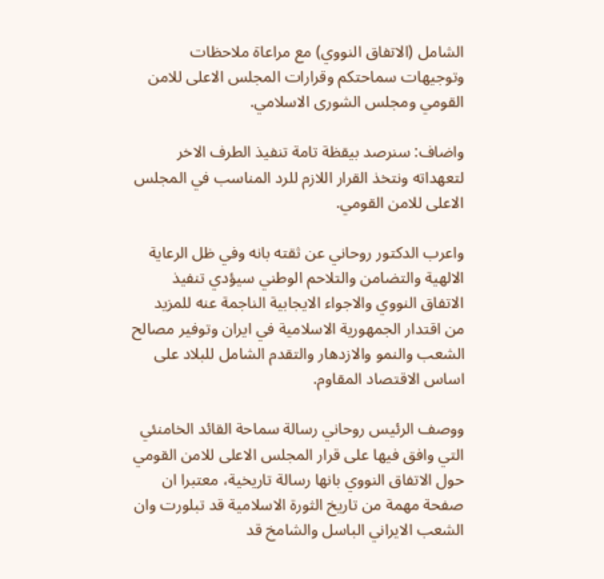الشامل (الاتفاق النووي) مع مراعاة ملاحظات وتوجيهات سماحتكم وقرارات المجلس الاعلى للامن القومي ومجلس الشورى الاسلامي.

واضاف: سنرصد بيقظة تامة تنفيذ الطرف الاخر لتعهداته ونتخذ القرار اللازم للرد المناسب في المجلس الاعلى للامن القومي.

واعرب الدكتور روحاني عن ثقته بانه وفي ظل الرعاية الالهية والتضامن والتلاحم الوطني سيؤدي تنفيذ الاتفاق النووي والاجواء الايجابية الناجمة عنه للمزيد من اقتدار الجمهورية الاسلامية في ايران وتوفير مصالح الشعب والنمو والازدهار والتقدم الشامل للبلاد على اساس الاقتصاد المقاوم.

ووصف الرئيس روحاني رسالة سماحة القائد الخامنئي التي وافق فيها على قرار المجلس الاعلى للامن القومي حول الاتفاق النووي بانها رسالة تاريخية، معتبرا ان صفحة مهمة من تاريخ الثورة الاسلامية قد تبلورت وان الشعب الايراني الباسل والشامخ قد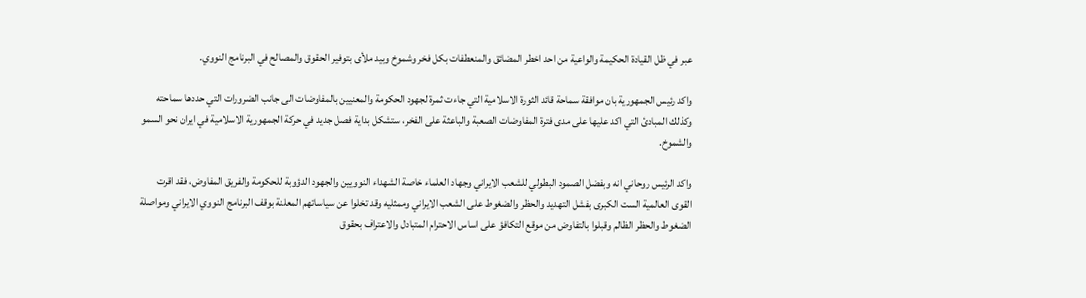عبر في ظل القيادة الحكيمة والواعية من احد اخطر المضائق والمنعطفات بكل فخر وشموخ وبيد ملأى بتوفير الحقوق والمصالح في البرنامج النووي.

واكد رئيس الجمهورية بان موافقة سماحة قائد الثورة الاسلامية التي جاءت ثمرة لجهود الحكومة والمعنيين بالمفاوضات الى جانب الضرورات التي حددها سماحته وكذلك المبادئ التي اكد عليها على مدى فترة المفاوضات الصعبة والباعثة على الفخر، ستشكل بداية فصل جديد في حركة الجمهورية الاسلامية في ايران نحو السمو والشموخ.

واكد الرئيس روحاني انه وبفضل الصمود البطولي للشعب الايراني وجهاد العلماء خاصة الشهداء النوويين والجهود الدؤوبة للحكومة والفريق المفاوض، فقد اقرت القوى العالمية الست الكبرى بفشل التهديد والحظر والضغوط على الشعب الايراني وممثليه وقد تخلوا عن سياساتهم المعلنة بوقف البرنامج النووي الايراني ومواصلة الضغوط والحظر الظالم وقبلوا بالتفاوض من موقع التكافؤ على اساس الاحترام المتبادل والاعتراف بحقوق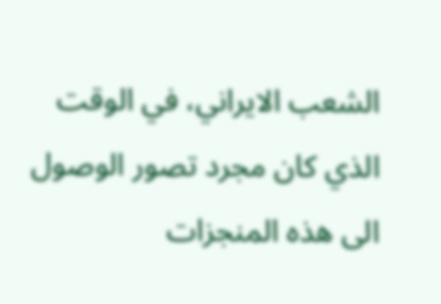الشعب الايراني، في الوقت الذي كان مجرد تصور الوصول الى هذه المنجزات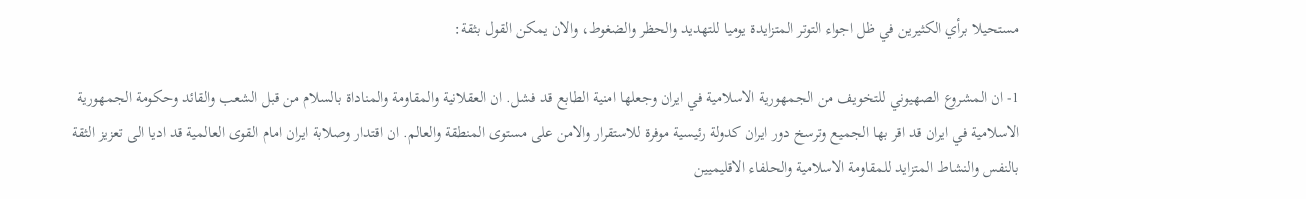مستحيلا برأي الكثيرين في ظل اجواء التوتر المتزايدة يوميا للتهديد والحظر والضغوط، والان يمكن القول بثقة:

1- ان المشروع الصهيوني للتخويف من الجمهورية الاسلامية في ايران وجعلها امنية الطابع قد فشل. ان العقلانية والمقاومة والمناداة بالسلام من قبل الشعب والقائد وحكومة الجمهورية الاسلامية في ايران قد اقر بها الجميع وترسخ دور ايران كدولة رئيسية موفرة للاستقرار والامن على مستوى المنطقة والعالم. ان اقتدار وصلابة ايران امام القوى العالمية قد اديا الى تعزيز الثقة بالنفس والنشاط المتزايد للمقاومة الاسلامية والحلفاء الاقليميين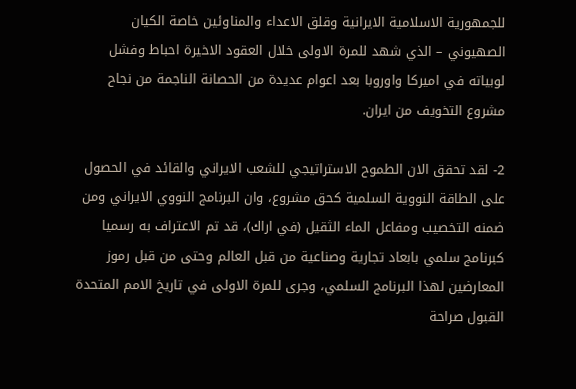للجمهورية الاسلامية الايرانية وقلق الاعداء والمناوئين خاصة الكيان الصهيوني – الذي شهد للمرة الاولى خلال العقود الاخيرة احباط وفشل لوبياته في اميركا واوروبا بعد اعوام عديدة من الحصانة الناجمة من نجاح مشروع التخويف من ايران.

2- لقد تحقق الان الطموح الاستراتيجي للشعب الايراني والقائد في الحصول على الطاقة النووية السلمية كحق مشروع، وان البرنامج النووي الايراني ومن ضمنه التخصيب ومفاعل الماء الثقيل (في اراك)، قد تم الاعتراف به رسميا كبرنامج سلمي بابعاد تجارية وصناعية من قبل العالم وحتى من قبل رموز المعارضين لهذا البرنامج السلمي، وجرى للمرة الاولى في تاريخ الامم المتحدة القبول صراحة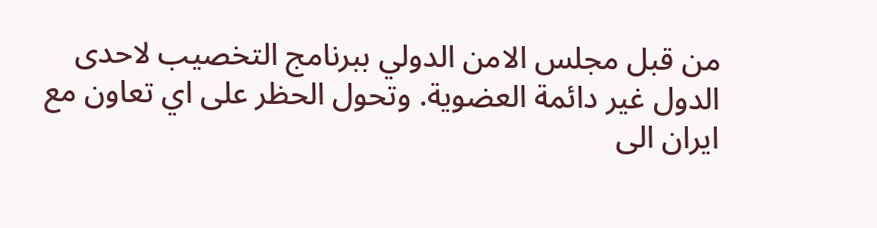من قبل مجلس الامن الدولي ببرنامج التخصيب لاحدى الدول غير دائمة العضوية. وتحول الحظر على اي تعاون مع ايران الى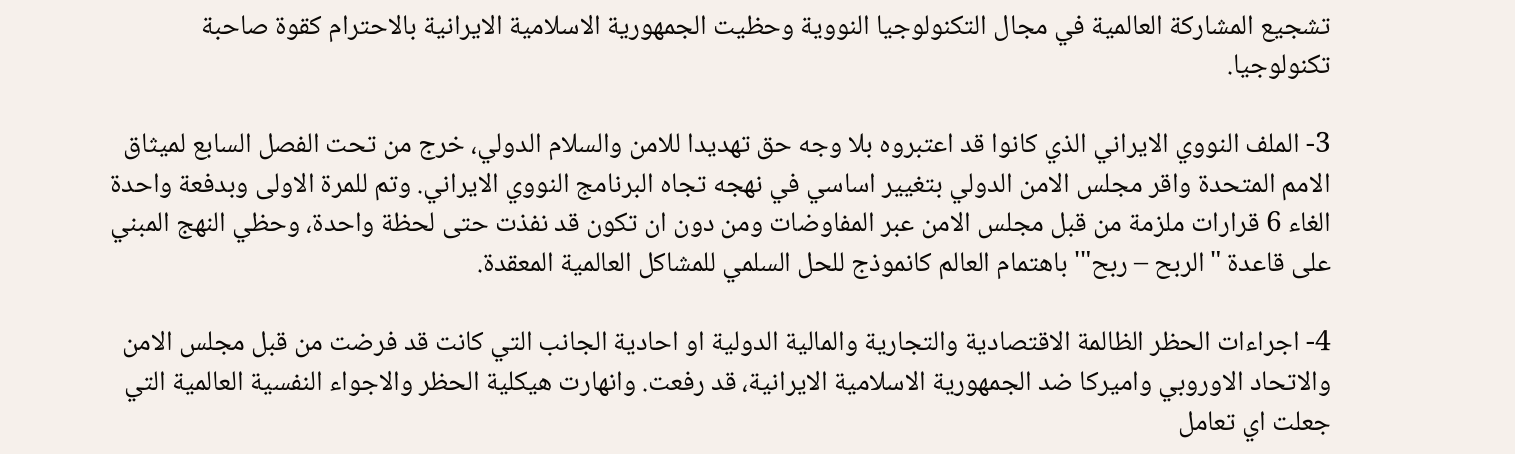تشجيع المشاركة العالمية في مجال التكنولوجيا النووية وحظيت الجمهورية الاسلامية الايرانية بالاحترام كقوة صاحبة تكنولوجيا.

3- الملف النووي الايراني الذي كانوا قد اعتبروه بلا وجه حق تهديدا للامن والسلام الدولي، خرج من تحت الفصل السابع لميثاق الامم المتحدة واقر مجلس الامن الدولي بتغيير اساسي في نهجه تجاه البرنامج النووي الايراني. وتم للمرة الاولى وبدفعة واحدة الغاء 6 قرارات ملزمة من قبل مجلس الامن عبر المفاوضات ومن دون ان تكون قد نفذت حتى لحظة واحدة، وحظي النهج المبني على قاعدة "الربح – ربح"' باهتمام العالم كانموذج للحل السلمي للمشاكل العالمية المعقدة.

4- اجراءات الحظر الظالمة الاقتصادية والتجارية والمالية الدولية او احادية الجانب التي كانت قد فرضت من قبل مجلس الامن والاتحاد الاوروبي واميركا ضد الجمهورية الاسلامية الايرانية، قد رفعت. وانهارت هيكلية الحظر والاجواء النفسية العالمية التي جعلت اي تعامل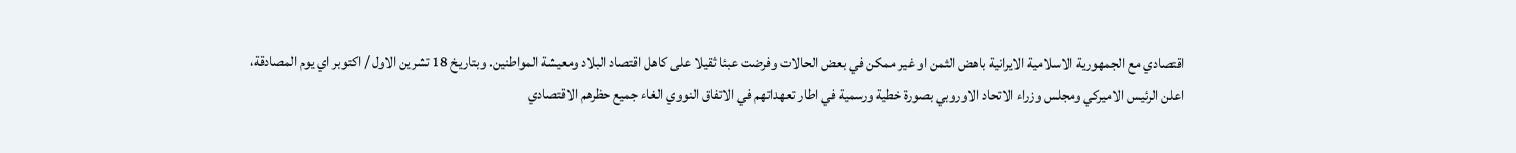اقتصادي مع الجمهورية الاسلامية الايرانية باهض الثمن او غير ممكن في بعض الحالات وفرضت عبئا ثقيلا على كاهل اقتصاد البلاد ومعيشة المواطنين. وبتاريخ 18 تشرين الاول / اكتوبر اي يوم المصادقة، اعلن الرئيس الاميركي ومجلس وزراء الاتحاد الاوروبي بصورة خطية ورسمية في اطار تعهداتهم في الاتفاق النووي الغاء جميع حظرهم الاقتصادي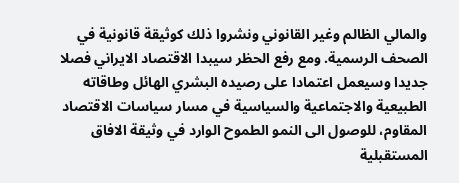والمالي الظالم وغير القانوني ونشروا ذلك كوثيقة قانونية في الصحف الرسمية. ومع رفع الحظر سيبدا الاقتصاد الايراني فصلا جديدا وسيعمل اعتمادا على رصيده البشري الهائل وطاقاته الطبيعية والاجتماعية والسياسية في مسار سياسات الاقتصاد المقاوم، للوصول الى النمو الطموح الوارد في وثيقة الافاق المستقبلية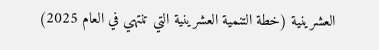العشرينية (خطة التنمية العشرينية التي تنتهي في العام 2025)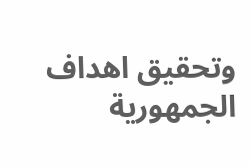وتحقيق اهداف الجمهورية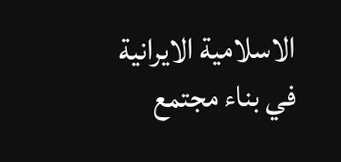الاسلامية الايرانية في بناء مجتمع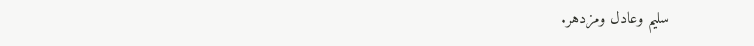سليم وعادل ومزدهر.